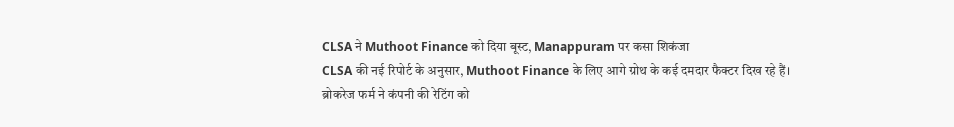CLSA ने Muthoot Finance को दिया बूस्ट, Manappuram पर कसा शिकंजा
CLSA की नई रिपोर्ट के अनुसार, Muthoot Finance के लिए आगे ग्रोथ के कई दमदार फैक्टर दिख रहे हैं। ब्रोकरेज फर्म ने कंपनी की रेटिंग को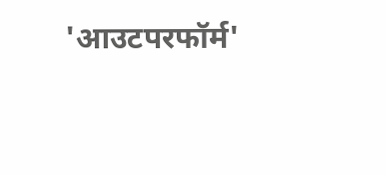'आउटपरफॉर्म'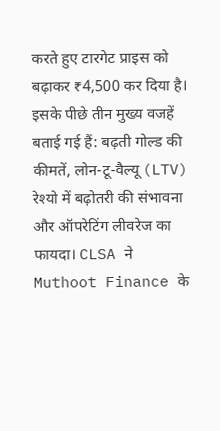करते हुए टारगेट प्राइस को बढ़ाकर ₹4,500 कर दिया है। इसके पीछे तीन मुख्य वजहें बताई गई हैं: बढ़ती गोल्ड की कीमतें, लोन-टू-वैल्यू (LTV) रेश्यो में बढ़ोतरी की संभावना और ऑपरेटिंग लीवरेज का फायदा। CLSA ने Muthoot Finance के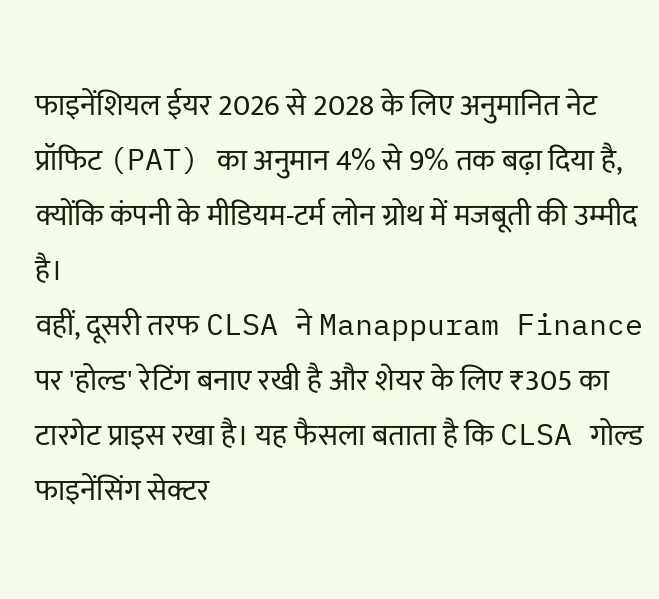फाइनेंशियल ईयर 2026 से 2028 के लिए अनुमानित नेट प्रॉफिट (PAT) का अनुमान 4% से 9% तक बढ़ा दिया है, क्योंकि कंपनी के मीडियम-टर्म लोन ग्रोथ में मजबूती की उम्मीद है।
वहीं, दूसरी तरफ CLSA ने Manappuram Finance पर 'होल्ड' रेटिंग बनाए रखी है और शेयर के लिए ₹305 का टारगेट प्राइस रखा है। यह फैसला बताता है कि CLSA गोल्ड फाइनेंसिंग सेक्टर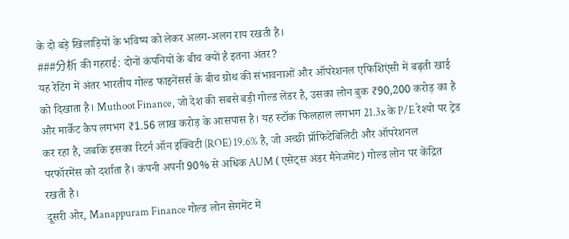के दो बड़े खिलाड़ियों के भविष्य को लेकर अलग-अलग राय रखती है।
###分析 की गहराई: दोनों कंपनियों के बीच क्यों है इतना अंतर?
यह रेटिंग में अंतर भारतीय गोल्ड फाइनेंसर्स के बीच ग्रोथ की संभावनाओं और ऑपरेशनल एफिशिएंसी में बढ़ती खाई को दिखाता है। Muthoot Finance, जो देश की सबसे बड़ी गोल्ड लेंडर है, उसका लोन बुक ₹90,200 करोड़ का है और मार्केट कैप लगभग ₹1.56 लाख करोड़ के आसपास है। यह स्टॉक फिलहाल लगभग 21.3x के P/E रेश्यो पर ट्रेड कर रहा है, जबकि इसका रिटर्न ऑन इक्विटी (ROE) 19.6% है, जो अच्छी प्रॉफिटेबिलिटी और ऑपरेशनल परफॉरमेंस को दर्शाता है। कंपनी अपनी 90% से अधिक AUM (एसेट्स अंडर मैनेजमेंट) गोल्ड लोन पर केंद्रित रखती है।
दूसरी ओर, Manappuram Finance गोल्ड लोन सेगमेंट में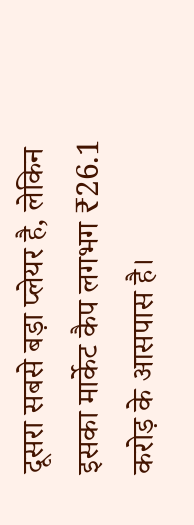दूसरा सबसे बड़ा प्लेयर है, लेकिन इसका मार्केट कैप लगभग ₹26.1 करोड़ के आसपास है।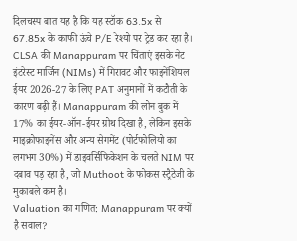दिलचस्प बात यह है कि यह स्टॉक 63.5x से 67.85x के काफी ऊंचे P/E रेश्यो पर ट्रेड कर रहा है। CLSA की Manappuram पर चिंताएं इसके नेट इंटरेस्ट मार्जिन (NIMs) में गिरावट और फाइनेंशियल ईयर 2026-27 के लिए PAT अनुमानों में कटौती के कारण बढ़ी हैं। Manappuram की लोन बुक में 17% का ईयर-ऑन-ईयर ग्रोथ दिखा है, लेकिन इसके माइक्रोफाइनेंस और अन्य सेगमेंट (पोर्टफोलियो का लगभग 30%) में डाइवर्सिफिकेशन के चलते NIM पर दबाव पड़ रहा है, जो Muthoot के फोकस स्ट्रैटेजी के मुकाबले कम है।
Valuation का गणित: Manappuram पर क्यों है सवाल?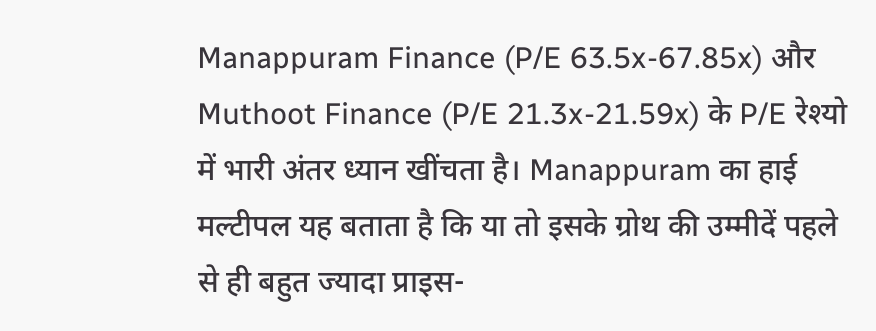Manappuram Finance (P/E 63.5x-67.85x) और Muthoot Finance (P/E 21.3x-21.59x) के P/E रेश्यो में भारी अंतर ध्यान खींचता है। Manappuram का हाई मल्टीपल यह बताता है कि या तो इसके ग्रोथ की उम्मीदें पहले से ही बहुत ज्यादा प्राइस-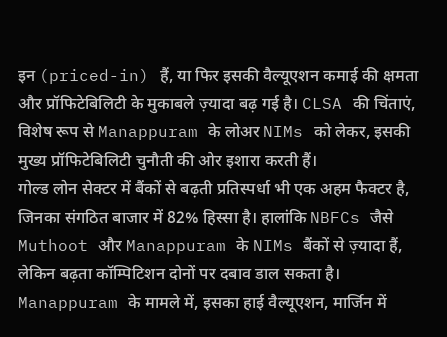इन (priced-in) हैं, या फिर इसकी वैल्यूएशन कमाई की क्षमता और प्रॉफिटेबिलिटी के मुकाबले ज़्यादा बढ़ गई है। CLSA की चिंताएं, विशेष रूप से Manappuram के लोअर NIMs को लेकर, इसकी मुख्य प्रॉफिटेबिलिटी चुनौती की ओर इशारा करती हैं।
गोल्ड लोन सेक्टर में बैंकों से बढ़ती प्रतिस्पर्धा भी एक अहम फैक्टर है, जिनका संगठित बाजार में 82% हिस्सा है। हालांकि NBFCs जैसे Muthoot और Manappuram के NIMs बैंकों से ज़्यादा हैं, लेकिन बढ़ता कॉम्पिटिशन दोनों पर दबाव डाल सकता है। Manappuram के मामले में, इसका हाई वैल्यूएशन, मार्जिन में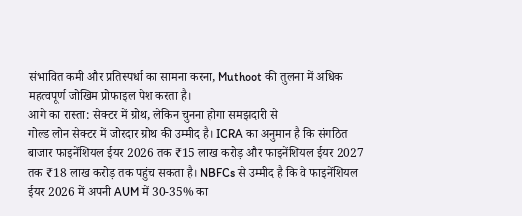संभावित कमी और प्रतिस्पर्धा का सामना करना, Muthoot की तुलना में अधिक महत्वपूर्ण जोखिम प्रोफाइल पेश करता है।
आगे का रास्ता: सेक्टर में ग्रोथ, लेकिन चुनना होगा समझदारी से
गोल्ड लोन सेक्टर में जोरदार ग्रोथ की उम्मीद है। ICRA का अनुमान है कि संगठित बाजार फाइनेंशियल ईयर 2026 तक ₹15 लाख करोड़ और फाइनेंशियल ईयर 2027 तक ₹18 लाख करोड़ तक पहुंच सकता है। NBFCs से उम्मीद है कि वे फाइनेंशियल ईयर 2026 में अपनी AUM में 30-35% का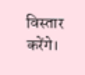विस्तार करेंगे।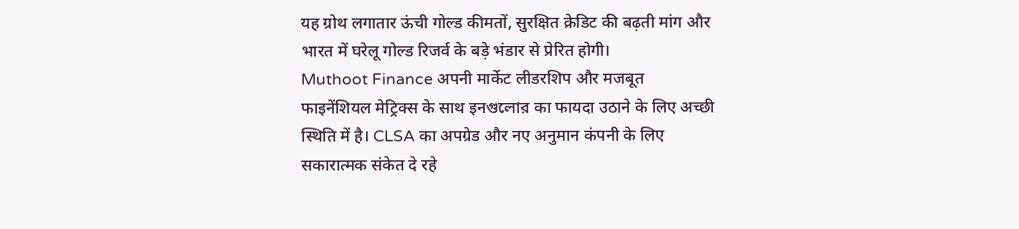यह ग्रोथ लगातार ऊंची गोल्ड कीमतों, सुरक्षित क्रेडिट की बढ़ती मांग और भारत में घरेलू गोल्ड रिजर्व के बड़े भंडार से प्रेरित होगी।
Muthoot Finance अपनी मार्केट लीडरशिप और मजबूत फाइनेंशियल मेट्रिक्स के साथ इनগুলোর का फायदा उठाने के लिए अच्छी स्थिति में है। CLSA का अपग्रेड और नए अनुमान कंपनी के लिए सकारात्मक संकेत दे रहे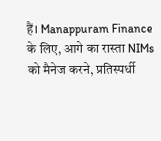हैं। Manappuram Finance के लिए, आगे का रास्ता NIMs को मैनेज करने, प्रतिस्पर्धी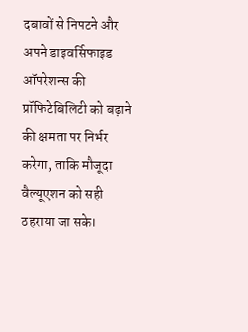दबावों से निपटने और अपने डाइवर्सिफाइड ऑपरेशन्स की प्रॉफिटेबिलिटी को बढ़ाने की क्षमता पर निर्भर करेगा, ताकि मौजूदा वैल्यूएशन को सही ठहराया जा सके।